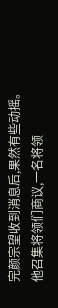完颜宗望收到消息后,果然有些动摇。他召集将领们商议,一名将领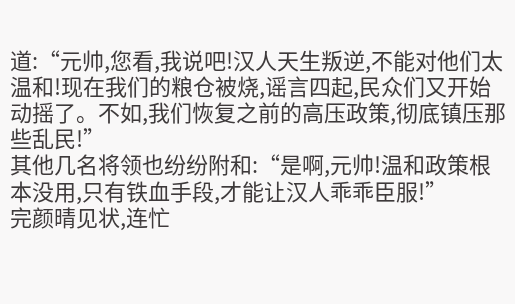道:“元帅,您看,我说吧!汉人天生叛逆,不能对他们太温和!现在我们的粮仓被烧,谣言四起,民众们又开始动摇了。不如,我们恢复之前的高压政策,彻底镇压那些乱民!”
其他几名将领也纷纷附和:“是啊,元帅!温和政策根本没用,只有铁血手段,才能让汉人乖乖臣服!”
完颜晴见状,连忙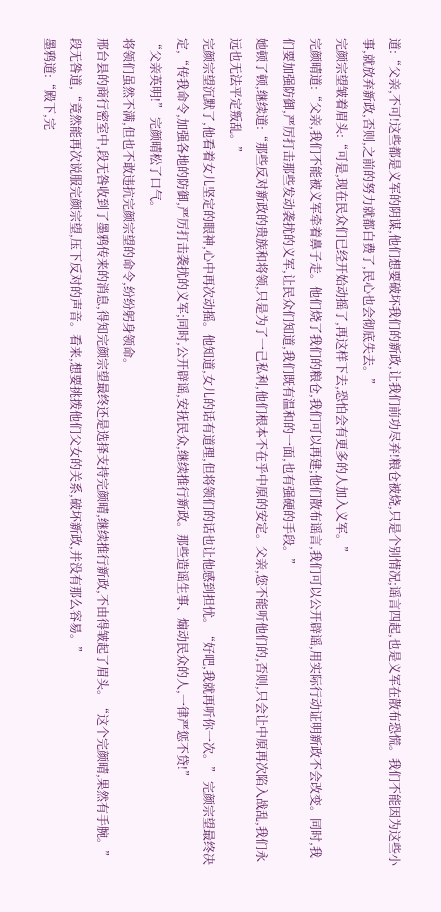道:“父亲,不可!这些都是义军的阴谋,他们想要破坏我们的新政,让我们前功尽弃!粮仓被烧,只是个别情况;谣言四起,也是义军在散布恐慌。我们不能因为这些小事,就放弃新政,否则,之前的努力就都白费了,民心也会彻底失去。”
完颜宗望皱着眉头:“可是,现在民众们已经开始动摇了,再这样下去,恐怕会有更多的人加入义军。”
完颜晴道:“父亲,我们不能被义军牵着鼻子走。他们烧了我们的粮仓,我们可以再建;他们散布谣言,我们可以公开辟谣,用实际行动证明新政不会改变。同时,我们要加强防御,严厉打击那些发动袭扰的义军,让民众们知道,我们既有温和的一面,也有强硬的手段。”
她顿了顿,继续道:“那些反对新政的贵族和将领,只是为了一己私利,他们根本不在乎中原的安定。父亲,您不能听他们的,否则,只会让中原再次陷入战乱,我们永远也无法平定叛乱。”
完颜宗望沉默了,他看着女儿坚定的眼神,心中再次动摇。他知道,女儿的话有道理,但将领们的话也让他感到担忧。“好吧,我就再听你一次。” 完颜宗望最终决定,“传我命令,加强各地的防御,严厉打击袭扰的义军;同时,公开辟谣,安抚民众,继续推行新政。那些造谣生事、煽动民众的人,一律严惩不贷!”
“父亲英明!” 完颜晴松了口气。
将领们虽然不满,但也不敢违抗完颜宗望的命令,纷纷躬身领命。
邢台县的商行密室中,段无咎收到了墨鸦传来的消息,得知完颜宗望最终还是选择支持完颜晴,继续推行新政,不由得皱起了眉头。“这个完颜晴,果然有手腕。” 段无咎道,“竟然能再次说服完颜宗望,压下反对的声音。看来,想要挑拨他们父女的关系,破坏新政,并没有那么容易。”
墨鸦道:“殿下,完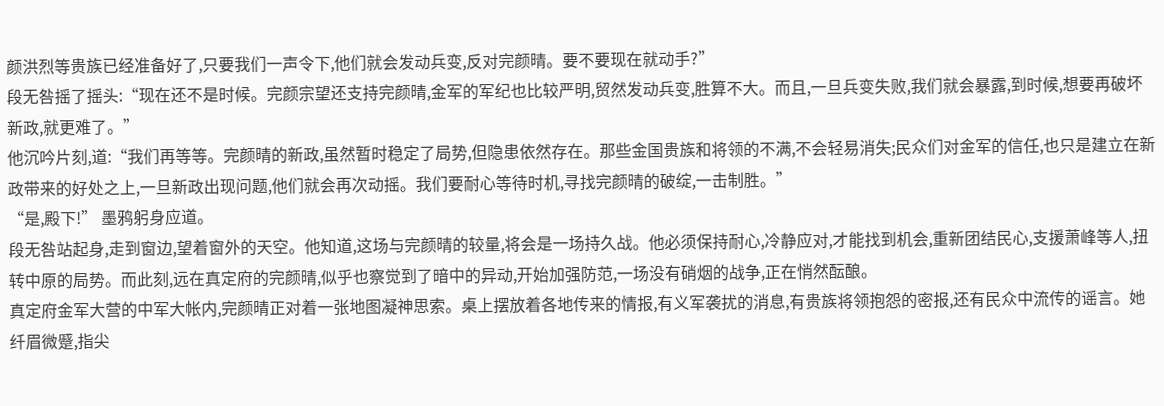颜洪烈等贵族已经准备好了,只要我们一声令下,他们就会发动兵变,反对完颜晴。要不要现在就动手?”
段无咎摇了摇头:“现在还不是时候。完颜宗望还支持完颜晴,金军的军纪也比较严明,贸然发动兵变,胜算不大。而且,一旦兵变失败,我们就会暴露,到时候,想要再破坏新政,就更难了。”
他沉吟片刻,道:“我们再等等。完颜晴的新政,虽然暂时稳定了局势,但隐患依然存在。那些金国贵族和将领的不满,不会轻易消失;民众们对金军的信任,也只是建立在新政带来的好处之上,一旦新政出现问题,他们就会再次动摇。我们要耐心等待时机,寻找完颜晴的破绽,一击制胜。”
“是,殿下!” 墨鸦躬身应道。
段无咎站起身,走到窗边,望着窗外的天空。他知道,这场与完颜晴的较量,将会是一场持久战。他必须保持耐心,冷静应对,才能找到机会,重新团结民心,支援萧峰等人,扭转中原的局势。而此刻,远在真定府的完颜晴,似乎也察觉到了暗中的异动,开始加强防范,一场没有硝烟的战争,正在悄然酝酿。
真定府金军大营的中军大帐内,完颜晴正对着一张地图凝神思索。桌上摆放着各地传来的情报,有义军袭扰的消息,有贵族将领抱怨的密报,还有民众中流传的谣言。她纤眉微蹙,指尖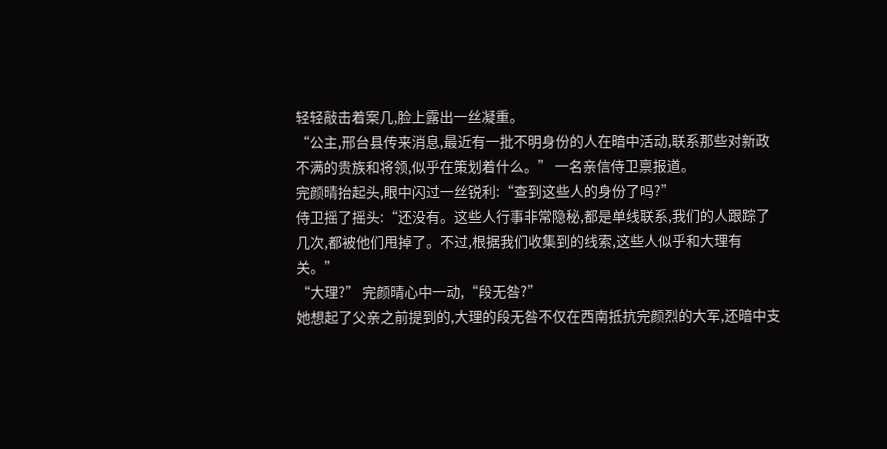轻轻敲击着案几,脸上露出一丝凝重。
“公主,邢台县传来消息,最近有一批不明身份的人在暗中活动,联系那些对新政不满的贵族和将领,似乎在策划着什么。” 一名亲信侍卫禀报道。
完颜晴抬起头,眼中闪过一丝锐利:“查到这些人的身份了吗?”
侍卫摇了摇头:“还没有。这些人行事非常隐秘,都是单线联系,我们的人跟踪了几次,都被他们甩掉了。不过,根据我们收集到的线索,这些人似乎和大理有关。”
“大理?” 完颜晴心中一动,“段无咎?”
她想起了父亲之前提到的,大理的段无咎不仅在西南抵抗完颜烈的大军,还暗中支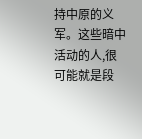持中原的义军。这些暗中活动的人,很可能就是段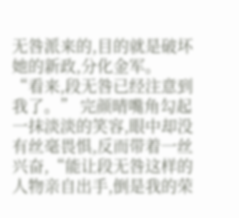无咎派来的,目的就是破坏她的新政,分化金军。
“看来,段无咎已经注意到我了。” 完颜晴嘴角勾起一抹淡淡的笑容,眼中却没有丝毫畏惧,反而带着一丝兴奋,“能让段无咎这样的人物亲自出手,倒是我的荣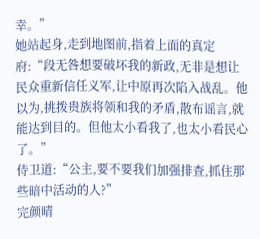幸。”
她站起身,走到地图前,指着上面的真定府:“段无咎想要破坏我的新政,无非是想让民众重新信任义军,让中原再次陷入战乱。他以为,挑拨贵族将领和我的矛盾,散布谣言,就能达到目的。但他太小看我了,也太小看民心了。”
侍卫道:“公主,要不要我们加强排查,抓住那些暗中活动的人?”
完颜晴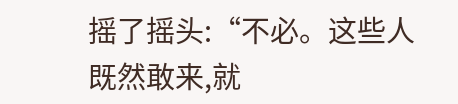摇了摇头:“不必。这些人既然敢来,就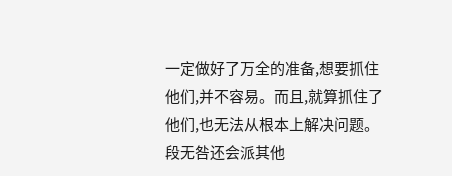一定做好了万全的准备,想要抓住他们,并不容易。而且,就算抓住了他们,也无法从根本上解决问题。段无咎还会派其他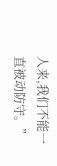人来,我们不能一直被动防守。”